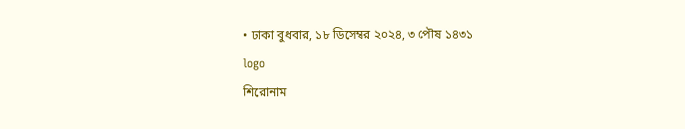• ঢাকা বুধবার, ১৮ ডিসেম্বর ২০২৪, ৩ পৌষ ১৪৩১
logo
শিরোনাম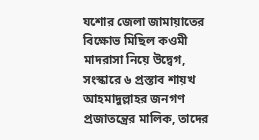যশোর জেলা জামায়াতের বিক্ষোভ মিছিল কওমী মাদরাসা নিয়ে উদ্বেগ, সংস্কারে ৬ প্রস্তাব শায়খ আহমাদুল্লাহর জনগণ প্রজাতন্ত্রের মালিক, তাদের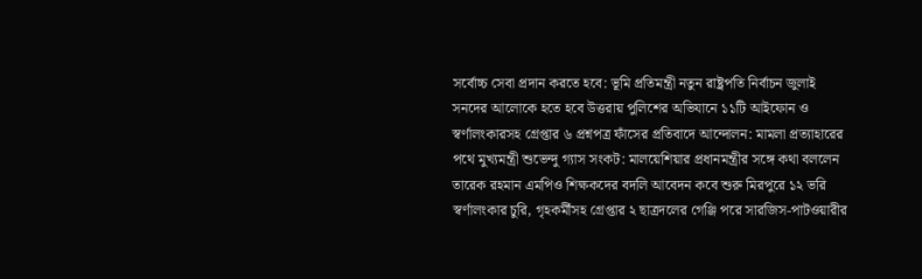সর্বোচ্চ সেবা প্রদান করতে হবে: ভূমি প্রতিমন্ত্রী নতুন রাষ্ট্রপতি নির্বাচন জুলাই সনদের আলোকে হতে হবে উত্তরায় পুলিশের অভিযানে ১১টি আইফোন ও স্বর্ণালংকারসহ গ্রেপ্তার ৬ প্রশ্নপত্র ফাঁসের প্রতিবাদে আন্দোলন: মামলা প্রত্যাহারের পথে মুখ্যমন্ত্রী শুভেন্দু গ্যাস সংকট: মালয়েশিয়ার প্রধানমন্ত্রীর সঙ্গে কথা বললেন তারেক রহমান এমপিও শিক্ষকদের বদলি আবেদন কবে শুরু মিরপুরে ১২ ভরি স্বর্ণালংকার চুরি, গৃহকর্মীসহ গ্রেপ্তার ২ ছাত্রদলের গেঞ্জি পরে সারজিস-পাটওয়ারীর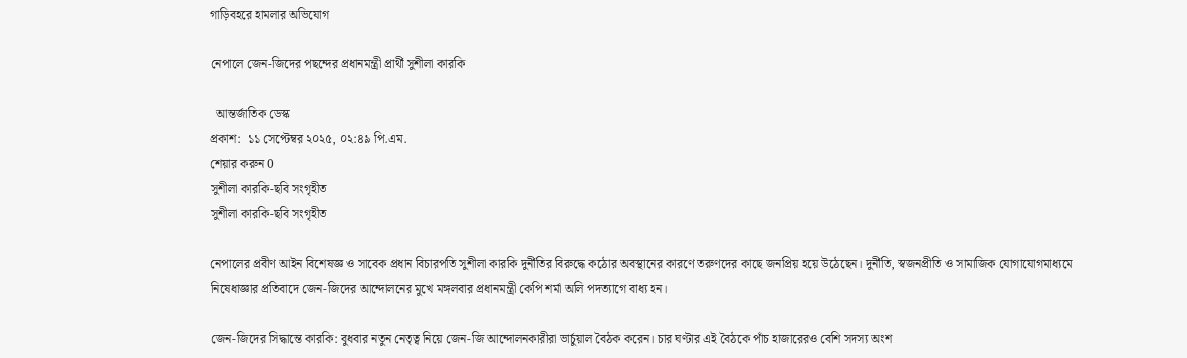গাড়িবহরে হামলার অভিযোগ

নেপালে জেন-জিদের পছন্দের প্রধানমন্ত্রী প্রার্থী সুশীলা কারকি

  আন্তর্জাতিক ডেস্ক
প্রকাশ:  ১১ সেপ্টেম্বর ২০২৫, ০২:৪৯ পি.এম.
শেয়ার করুন 0
সুশীলা কারকি-ছবি সংগৃহীত
সুশীলা কারকি-ছবি সংগৃহীত

নেপালের প্রবীণ আইন বিশেষজ্ঞ ও সাবেক প্রধান বিচারপতি সুশীলা কারকি দুর্নীতির বিরুদ্ধে কঠোর অবস্থানের কারণে তরুণদের কাছে জনপ্রিয় হয়ে উঠেছেন। দুর্নীতি, স্বজনপ্রীতি ও সামাজিক যোগাযোগমাধ্যমে নিষেধাজ্ঞার প্রতিবাদে জেন-জিদের আন্দোলনের মুখে মঙ্গলবার প্রধানমন্ত্রী কেপি শর্মা অলি পদত্যাগে বাধ্য হন।

জেন-জিদের সিদ্ধান্তে কারকি: বুধবার নতুন নেতৃত্ব নিয়ে জেন-জি আন্দোলনকারীরা ভার্চুয়াল বৈঠক করেন। চার ঘণ্টার এই বৈঠকে পাঁচ হাজারেরও বেশি সদস্য অংশ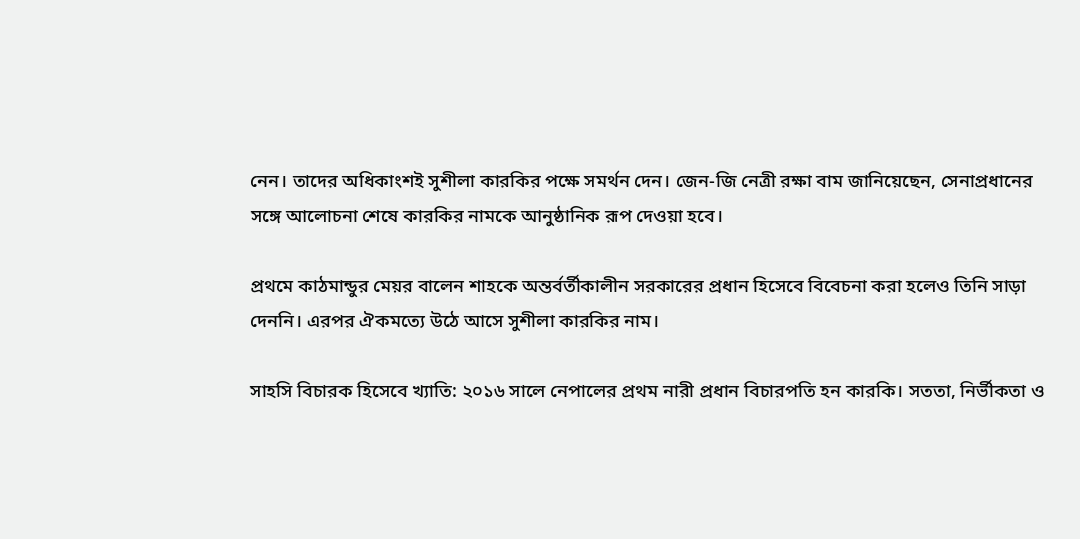নেন। তাদের অধিকাংশই সুশীলা কারকির পক্ষে সমর্থন দেন। জেন-জি নেত্রী রক্ষা বাম জানিয়েছেন, সেনাপ্রধানের সঙ্গে আলোচনা শেষে কারকির নামকে আনুষ্ঠানিক রূপ দেওয়া হবে।

প্রথমে কাঠমান্ডুর মেয়র বালেন শাহকে অন্তর্বর্তীকালীন সরকারের প্রধান হিসেবে বিবেচনা করা হলেও তিনি সাড়া দেননি। এরপর ঐকমত্যে উঠে আসে সুশীলা কারকির নাম।

সাহসি বিচারক হিসেবে খ্যাতি: ২০১৬ সালে নেপালের প্রথম নারী প্রধান বিচারপতি হন কারকি। সততা, নির্ভীকতা ও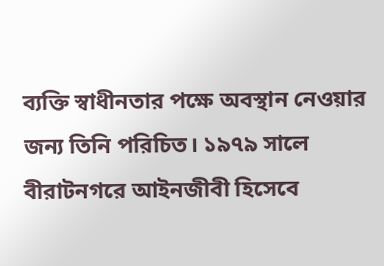ব্যক্তি স্বাধীনতার পক্ষে অবস্থান নেওয়ার জন্য তিনি পরিচিত। ১৯৭৯ সালে বীরাটনগরে আইনজীবী হিসেবে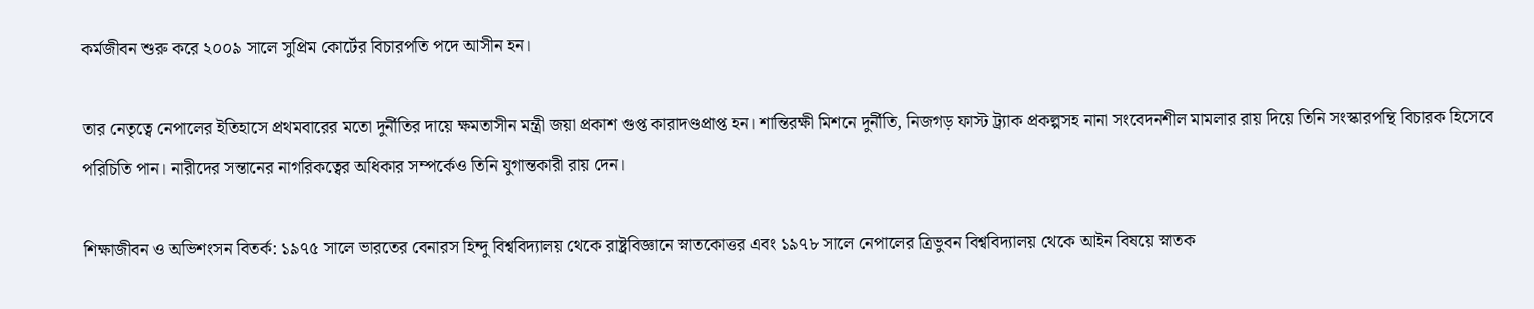কর্মজীবন শুরু করে ২০০৯ সালে সুপ্রিম কোর্টের বিচারপতি পদে আসীন হন।

তার নেতৃত্বে নেপালের ইতিহাসে প্রথমবারের মতো দুর্নীতির দায়ে ক্ষমতাসীন মন্ত্রী জয়া প্রকাশ গুপ্ত কারাদণ্ডপ্রাপ্ত হন। শান্তিরক্ষী মিশনে দুর্নীতি, নিজগড় ফাস্ট ট্র্যাক প্রকল্পসহ নানা সংবেদনশীল মামলার রায় দিয়ে তিনি সংস্কারপন্থি বিচারক হিসেবে পরিচিতি পান। নারীদের সন্তানের নাগরিকত্বের অধিকার সম্পর্কেও তিনি যুগান্তকারী রায় দেন।

শিক্ষাজীবন ও অভিশংসন বিতর্ক: ১৯৭৫ সালে ভারতের বেনারস হিন্দু বিশ্ববিদ্যালয় থেকে রাষ্ট্রবিজ্ঞানে স্নাতকোত্তর এবং ১৯৭৮ সালে নেপালের ত্রিভুবন বিশ্ববিদ্যালয় থেকে আইন বিষয়ে স্নাতক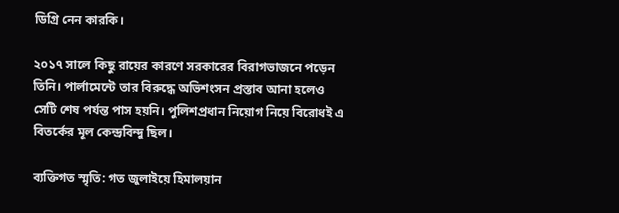ডিগ্রি নেন কারকি।

২০১৭ সালে কিছু রায়ের কারণে সরকারের বিরাগভাজনে পড়েন তিনি। পার্লামেন্টে তার বিরুদ্ধে অভিশংসন প্রস্তাব আনা হলেও সেটি শেষ পর্যন্ত পাস হয়নি। পুলিশপ্রধান নিয়োগ নিয়ে বিরোধই এ বিতর্কের মূল কেন্দ্রবিন্দু ছিল।

ব্যক্তিগত স্মৃতি: গত জুলাইয়ে হিমালয়ান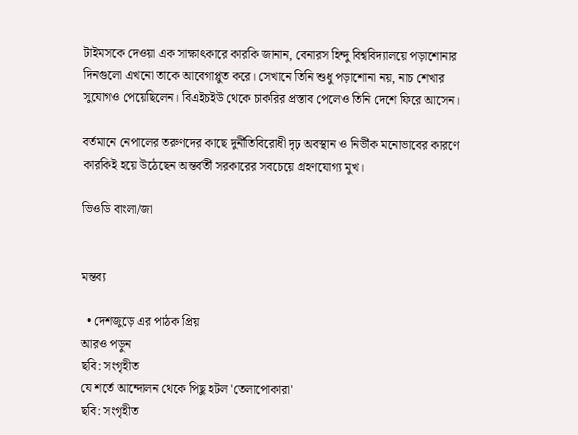টাইমসকে দেওয়া এক সাক্ষাৎকারে কারকি জানান, বেনারস হিন্দু বিশ্ববিদ্যালয়ে পড়াশোনার দিনগুলো এখনো তাকে আবেগাপ্লুত করে। সেখানে তিনি শুধু পড়াশোনা নয়, নাচ শেখার সুযোগও পেয়েছিলেন। বিএইচইউ থেকে চাকরির প্রস্তাব পেলেও তিনি দেশে ফিরে আসেন।

বর্তমানে নেপালের তরুণদের কাছে দুর্নীতিবিরোধী দৃঢ় অবস্থান ও নির্ভীক মনোভাবের কারণে কারকিই হয়ে উঠেছেন অন্তর্বর্তী সরকারের সবচেয়ে গ্রহণযোগ্য মুখ।

ভিওডি বাংলা/জা


মন্তব্য

  • দেশজুড়ে এর পাঠক প্রিয়
আরও পড়ুন
ছবি: সংগৃহীত
যে শর্তে আন্দোলন থেকে পিছু হটল 'তেলাপোকারা'
ছবি: সংগৃহীত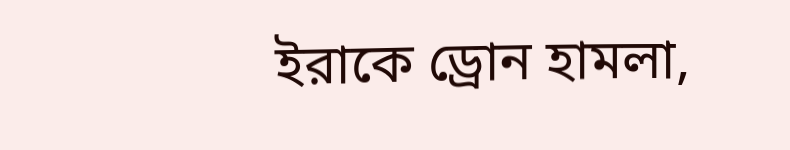ইরাকে ড্রোন হামলা,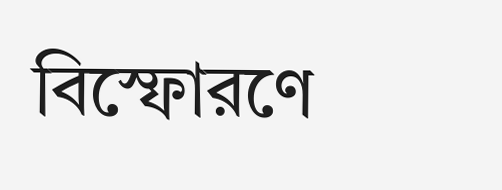বিস্ফোরণে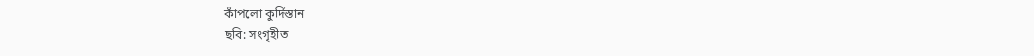কাঁপলো কুর্দিস্তান
ছবি: সংগৃহীত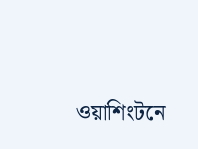ওয়াশিংটনে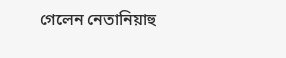গেলেন নেতানিয়াহু